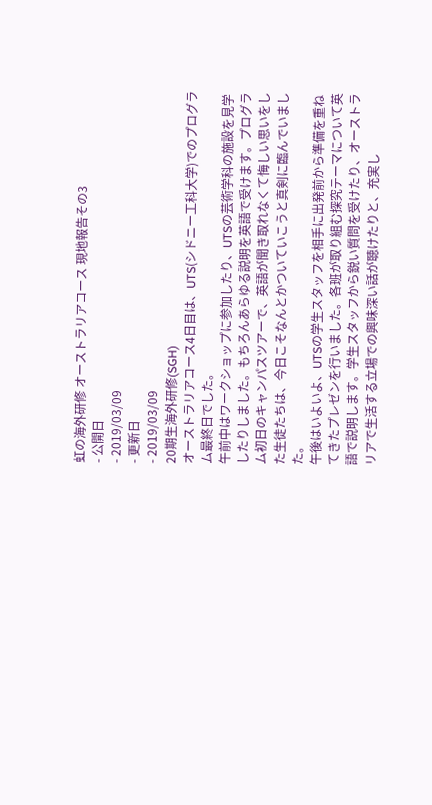虹の海外研修 オーストラリアコース 現地報告その3
- 公開日
- 2019/03/09
- 更新日
- 2019/03/09
20期生海外研修(SGH)
オーストラリアコース4日目は、UTS(シドニー工科大学)でのプログラム最終日でした。
午前中はワークショップに参加したり、UTSの芸術学科の施設を見学したりしました。もちろんあらゆる説明を英語で受けます。プログラム初日のキャンパスツアーで、英語が聞き取れなくて悔しい思いをした生徒たちは、今日こそなんとかついていこうと真剣に臨んでいました。
午後はいよいよ、UTSの学生スタッフを相手に出発前から準備を重ねてきたプレゼンを行いました。各班が取り組む探究テーマについて英語で説明します。学生スタッフから鋭い質問を受けたり、オーストラリアで生活する立場での興味深い話が聴けたりと、充実し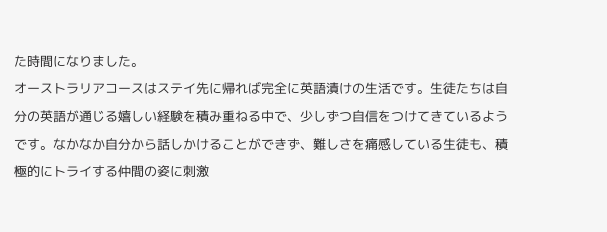た時間になりました。
オーストラリアコースはステイ先に帰れば完全に英語漬けの生活です。生徒たちは自分の英語が通じる嬉しい経験を積み重ねる中で、少しずつ自信をつけてきているようです。なかなか自分から話しかけることができず、難しさを痛感している生徒も、積極的にトライする仲間の姿に刺激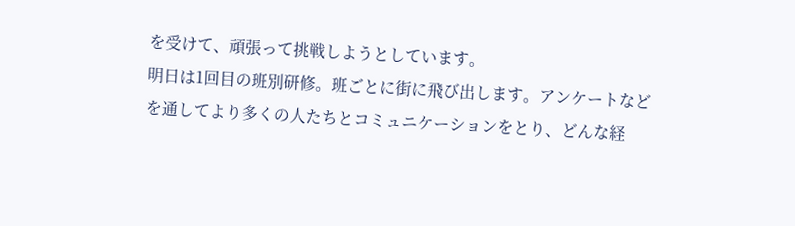を受けて、頑張って挑戦しようとしています。
明日は1回目の班別研修。班ごとに街に飛び出します。アンケートなどを通してより多くの人たちとコミュニケーションをとり、どんな経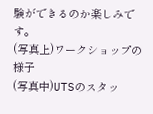験ができるのか楽しみです。
(写真上)ワークショップの様子
(写真中)UTSのスタッ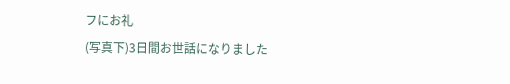フにお礼
(写真下)3日間お世話になりました